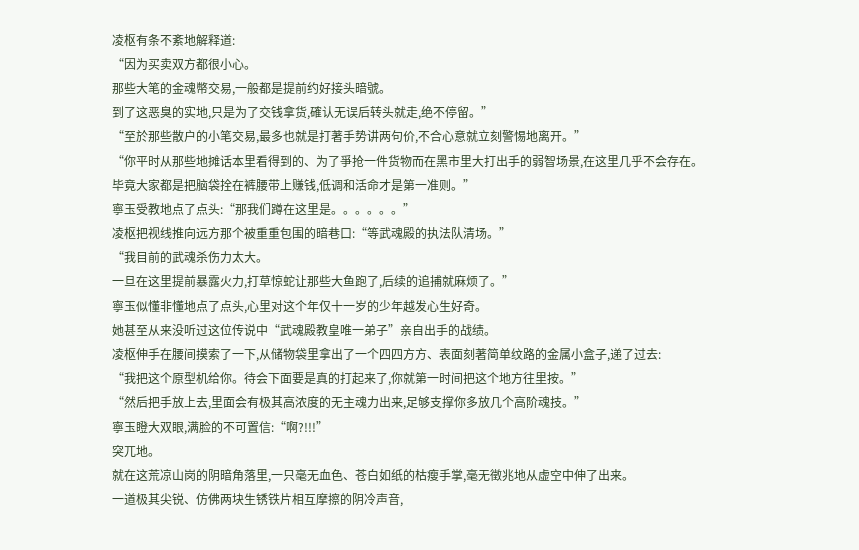凌枢有条不紊地解释道:
“因为买卖双方都很小心。
那些大笔的金魂幣交易,一般都是提前约好接头暗號。
到了这恶臭的实地,只是为了交钱拿货,確认无误后转头就走,绝不停留。”
“至於那些散户的小笔交易,最多也就是打著手势讲两句价,不合心意就立刻警惕地离开。”
“你平时从那些地摊话本里看得到的、为了爭抢一件货物而在黑市里大打出手的弱智场景,在这里几乎不会存在。
毕竟大家都是把脑袋拴在裤腰带上赚钱,低调和活命才是第一准则。”
寧玉受教地点了点头:“那我们蹲在这里是。。。。。。”
凌枢把视线推向远方那个被重重包围的暗巷口:“等武魂殿的执法队清场。”
“我目前的武魂杀伤力太大。
一旦在这里提前暴露火力,打草惊蛇让那些大鱼跑了,后续的追捕就麻烦了。”
寧玉似懂非懂地点了点头,心里对这个年仅十一岁的少年越发心生好奇。
她甚至从来没听过这位传说中“武魂殿教皇唯一弟子”亲自出手的战绩。
凌枢伸手在腰间摸索了一下,从储物袋里拿出了一个四四方方、表面刻著简单纹路的金属小盒子,递了过去:
“我把这个原型机给你。待会下面要是真的打起来了,你就第一时间把这个地方往里按。”
“然后把手放上去,里面会有极其高浓度的无主魂力出来,足够支撑你多放几个高阶魂技。”
寧玉瞪大双眼,满脸的不可置信:“啊?!!!”
突兀地。
就在这荒凉山岗的阴暗角落里,一只毫无血色、苍白如纸的枯瘦手掌,毫无徵兆地从虚空中伸了出来。
一道极其尖锐、仿佛两块生锈铁片相互摩擦的阴冷声音,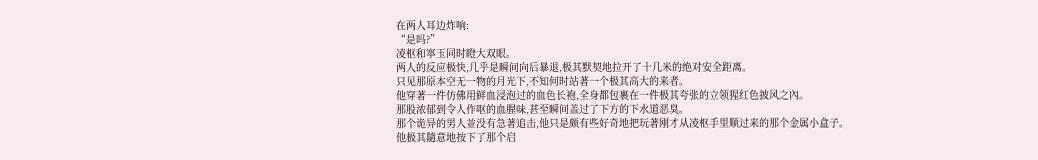在两人耳边炸响:
“是吗?”
凌枢和寧玉同时瞪大双眼。
两人的反应极快,几乎是瞬间向后暴退,极其默契地拉开了十几米的绝对安全距离。
只见那原本空无一物的月光下,不知何时站著一个极其高大的来者。
他穿著一件仿佛用鲜血浸泡过的血色长袍,全身都包裹在一件极其夸张的立领猩红色披风之內。
那股浓郁到令人作呕的血腥味,甚至瞬间盖过了下方的下水道恶臭。
那个诡异的男人並没有急著追击,他只是颇有些好奇地把玩著刚才从凌枢手里顺过来的那个金属小盒子。
他极其隨意地按下了那个启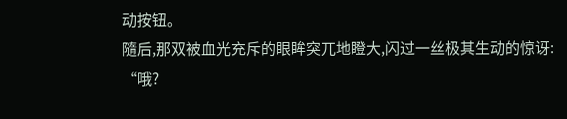动按钮。
隨后,那双被血光充斥的眼眸突兀地瞪大,闪过一丝极其生动的惊讶:
“哦?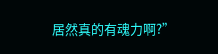居然真的有魂力啊?”